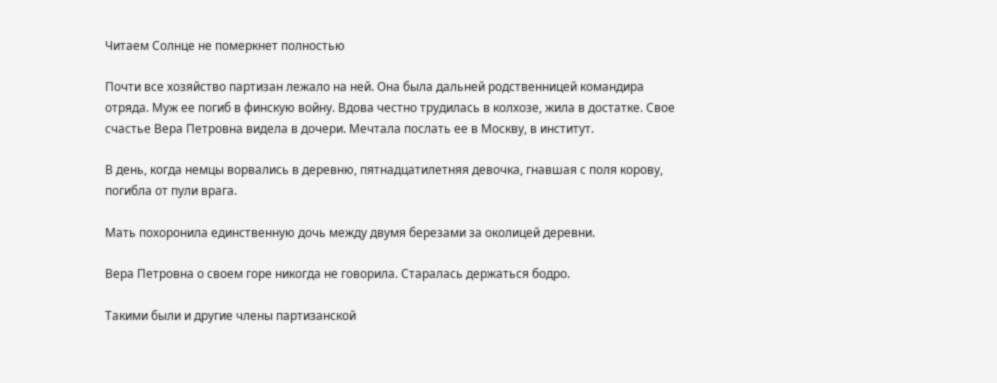Читаем Солнце не померкнет полностью

Почти все хозяйство партизан лежало на ней. Она была дальней родственницей командира отряда. Муж ее погиб в финскую войну. Вдова честно трудилась в колхозе, жила в достатке. Свое счастье Вера Петровна видела в дочери. Мечтала послать ее в Москву, в институт.

В день, когда немцы ворвались в деревню, пятнадцатилетняя девочка, гнавшая с поля корову, погибла от пули врага.

Мать похоронила единственную дочь между двумя березами за околицей деревни.

Вера Петровна о своем горе никогда не говорила. Старалась держаться бодро.

Такими были и другие члены партизанской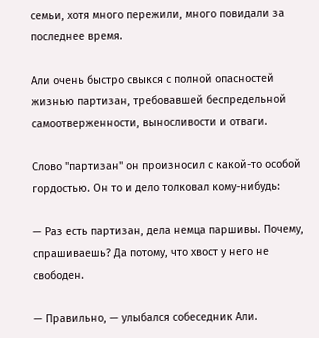семьи, хотя много пережили, много повидали за последнее время.

Али очень быстро свыкся с полной опасностей жизнью партизан, требовавшей беспредельной самоотверженности, выносливости и отваги.

Слово "партизан" он произносил с какой-то особой гордостью. Он то и дело толковал кому-нибудь:

— Раз есть партизан, дела немца паршивы. Почему, спрашиваешь? Да потому, что хвост у него не свободен.

— Правильно, — улыбался собеседник Али.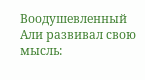Воодушевленный Али развивал свою мысль: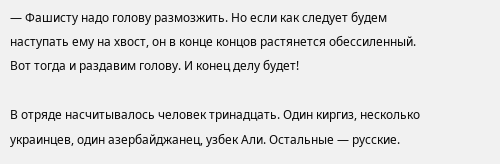— Фашисту надо голову размозжить. Но если как следует будем наступать ему на хвост, он в конце концов растянется обессиленный. Вот тогда и раздавим голову. И конец делу будет!

В отряде насчитывалось человек тринадцать. Один киргиз, несколько украинцев, один азербайджанец, узбек Али. Остальные — русские.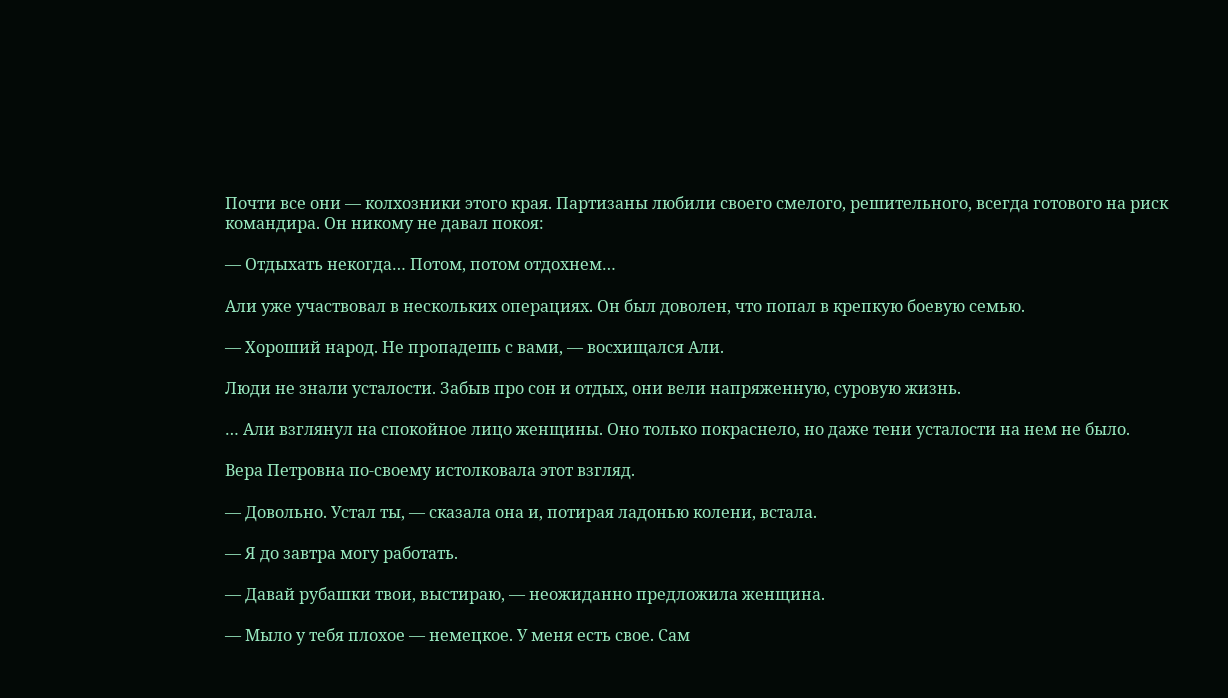Почти все они — колхозники этого края. Партизаны любили своего смелого, решительного, всегда готового на риск командира. Он никому не давал покоя:

— Отдыхать некогда… Потом, потом отдохнем…

Али уже участвовал в нескольких операциях. Он был доволен, что попал в крепкую боевую семью.

— Хороший народ. Не пропадешь с вами, — восхищался Али.

Люди не знали усталости. Забыв про сон и отдых, они вели напряженную, суровую жизнь.

… Али взглянул на спокойное лицо женщины. Оно только покраснело, но даже тени усталости на нем не было.

Вера Петровна по-своему истолковала этот взгляд.

— Довольно. Устал ты, — сказала она и, потирая ладонью колени, встала.

— Я до завтра могу работать.

— Давай рубашки твои, выстираю, — неожиданно предложила женщина.

— Мыло у тебя плохое — немецкое. У меня есть свое. Сам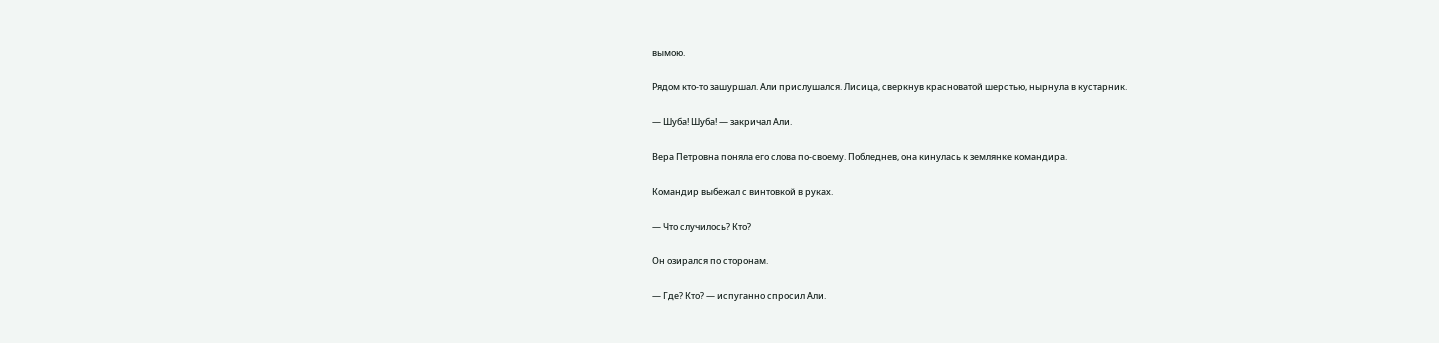вымою.

Рядом кто-то зашуршал. Али прислушался. Лисица, сверкнув красноватой шерстью, нырнула в кустарник.

— Шуба! Шуба! — закричал Али.

Вера Петровна поняла его слова по-своему. Побледнев, она кинулась к землянке командира.

Командир выбежал с винтовкой в руках.

— Что случилось? Кто?

Он озирался по сторонам.

— Где? Кто? — испуганно спросил Али.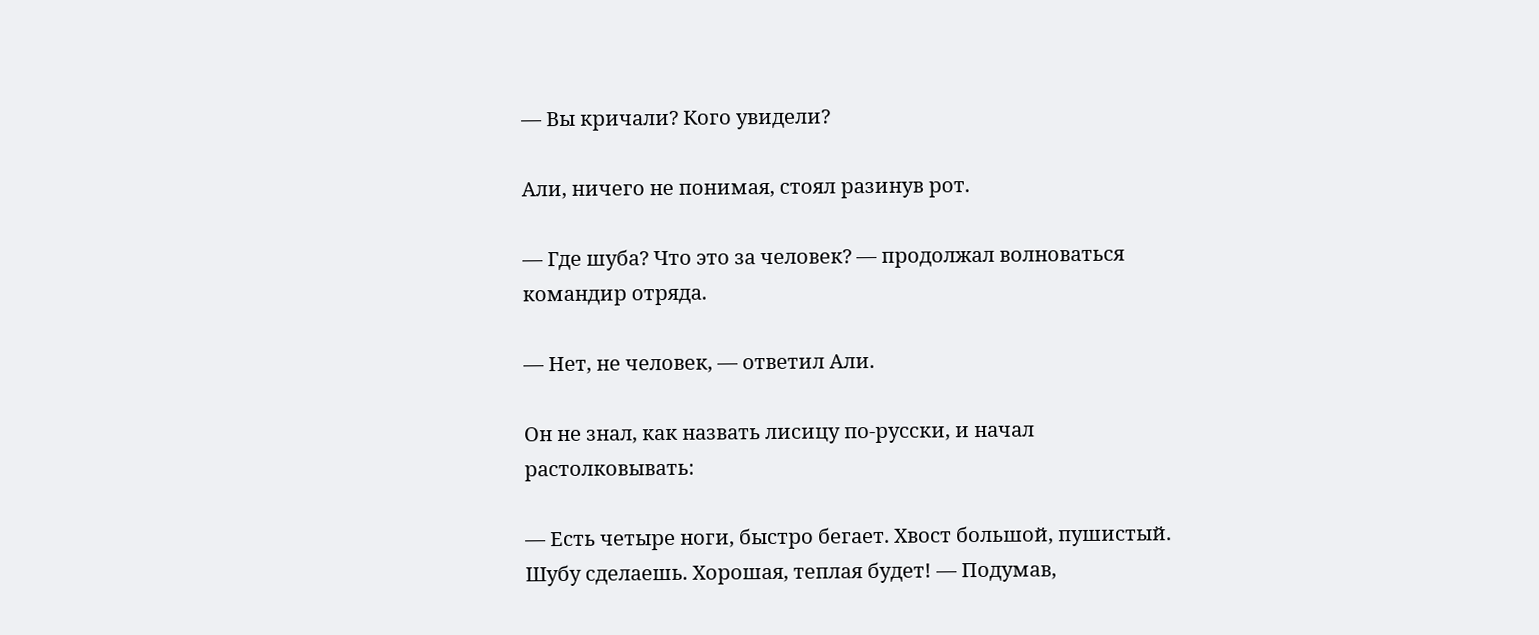— Вы кричали? Кого увидели?

Али, ничего не понимая, стоял разинув рот.

— Где шуба? Что это за человек? — продолжал волноваться командир отряда.

— Нет, не человек, — ответил Али.

Он не знал, как назвать лисицу по-русски, и начал растолковывать:

— Есть четыре ноги, быстро бегает. Хвост большой, пушистый. Шубу сделаешь. Хорошая, теплая будет! — Подумав,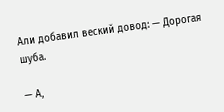Али добавил веский довод: — Дорогая шуба.

— А,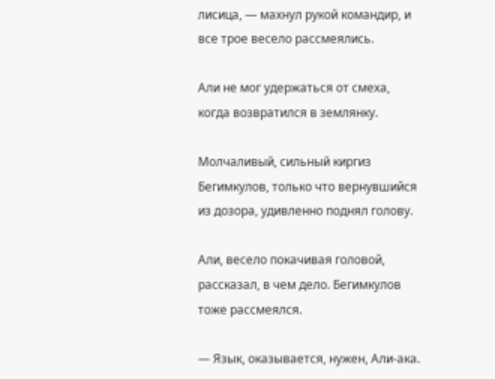лисица, — махнул рукой командир, и все трое весело рассмеялись.

Али не мог удержаться от смеха, когда возвратился в землянку.

Молчаливый, сильный киргиз Бегимкулов, только что вернувшийся из дозора, удивленно поднял голову.

Али, весело покачивая головой, рассказал, в чем дело. Бегимкулов тоже рассмеялся.

— Язык, оказывается, нужен, Али-ака.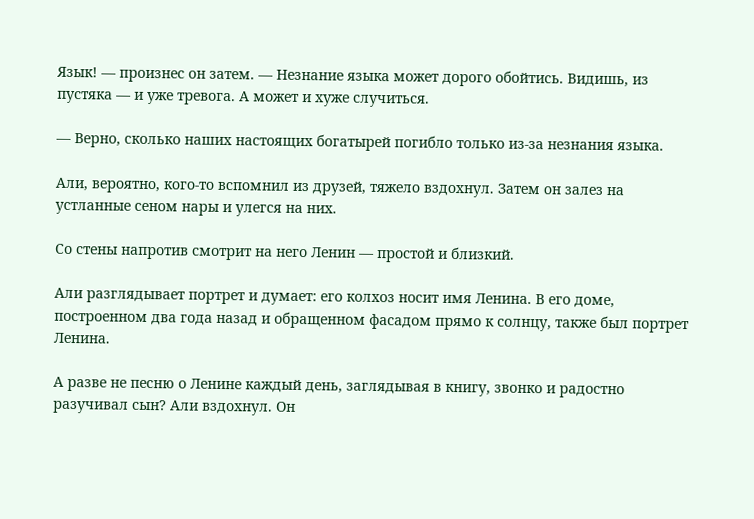Язык! — произнес он затем. — Незнание языка может дорого обойтись. Видишь, из пустяка — и уже тревога. А может и хуже случиться.

— Верно, сколько наших настоящих богатырей погибло только из-за незнания языка.

Али, вероятно, кого-то вспомнил из друзей, тяжело вздохнул. Затем он залез на устланные сеном нары и улегся на них.

Со стены напротив смотрит на него Ленин — простой и близкий.

Али разглядывает портрет и думает: его колхоз носит имя Ленина. В его доме, построенном два года назад и обращенном фасадом прямо к солнцу, также был портрет Ленина.

А разве не песню о Ленине каждый день, заглядывая в книгу, звонко и радостно разучивал сын? Али вздохнул. Он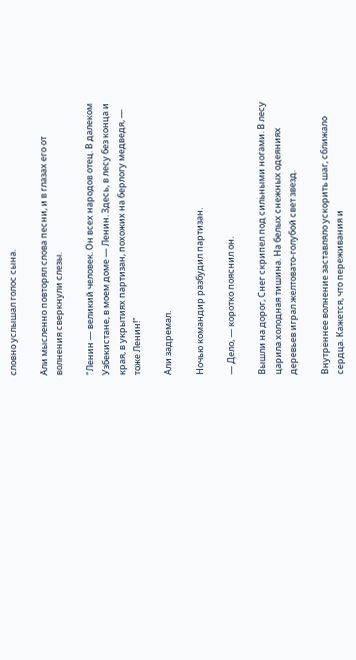словно услышал голос сына.

Али мысленно повторял слова песни, и в глазах его от волнения сверкнули слезы.

"Ленин — великий человек. Он всех народов отец. В далеком Узбекистане, в моем доме — Ленин. Здесь, в лесу без конца и края, в укрытиях партизан, похожих на берлогу медведя, — тоже Ленин!"

Али задремал.

Ночью командир разбудил партизан.

— Дело, — коротко пояснил он.

Вышли на дорог, Снег скрипел под сильными ногами. В лесу царила холодная тишина. На белых снежных одеяниях деревьев играл желтовато-голубой свет звезд.

Внутреннее волнение заставляло ускорить шаг, сближало сердца. Кажется, что переживания и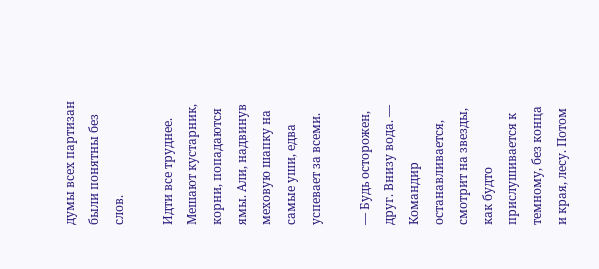думы всех партизан были понятны без слов.

Идти все труднее. Мешают кустарник, корни, попадаются ямы. Али, надвинув меховую шапку на самые уши, едва успевает за всеми.

— Будь осторожен, друг. Внизу вода. — Командир останавливается, смотрит на звезды, как будто прислушивается к темному, без конца и края, лесу. Потом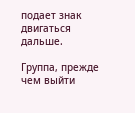подает знак двигаться дальше.

Группа, прежде чем выйти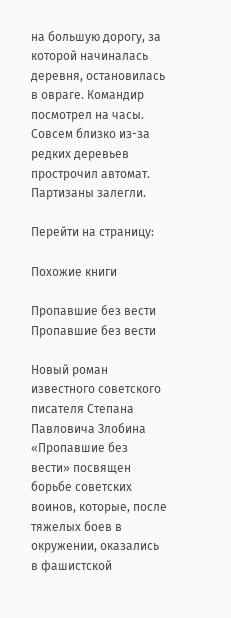на большую дорогу, за которой начиналась деревня, остановилась в овраге. Командир посмотрел на часы. Совсем близко из-за редких деревьев прострочил автомат. Партизаны залегли.

Перейти на страницу:

Похожие книги

Пропавшие без вести
Пропавшие без вести

Новый роман известного советского писателя Степана Павловича Злобина «Пропавшие без вести» посвящен борьбе советских воинов, которые, после тяжелых боев в окружении, оказались в фашистской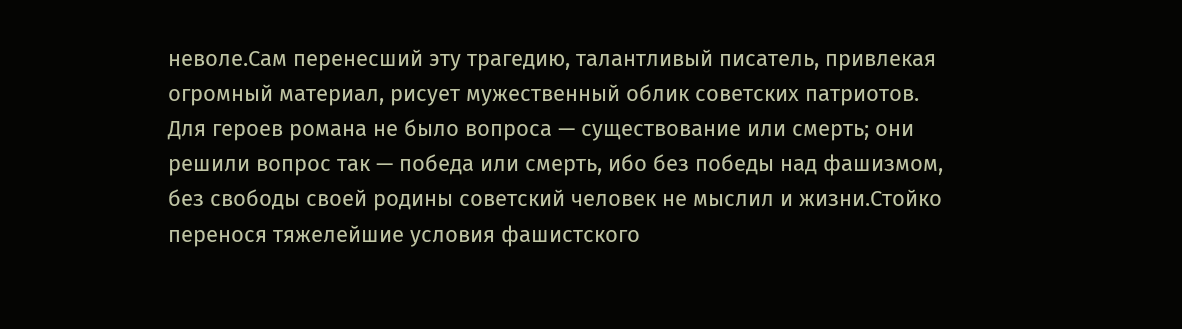неволе.Сам перенесший эту трагедию, талантливый писатель, привлекая огромный материал, рисует мужественный облик советских патриотов. Для героев романа не было вопроса — существование или смерть; они решили вопрос так — победа или смерть, ибо без победы над фашизмом, без свободы своей родины советский человек не мыслил и жизни.Стойко перенося тяжелейшие условия фашистского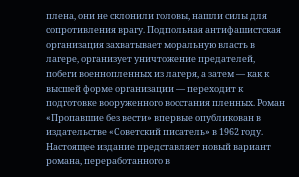плена, они не склонили головы, нашли силы для сопротивления врагу. Подпольная антифашистская организация захватывает моральную власть в лагере, организует уничтожение предателей, побеги военнопленных из лагеря, а затем — как к высшей форме организации — переходит к подготовке вооруженного восстания пленных. Роман «Пропавшие без вести» впервые опубликован в издательстве «Советский писатель» в 1962 году. Настоящее издание представляет новый вариант романа, переработанного в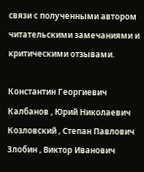связи с полученными автором читательскими замечаниями и критическими отзывами.

Константин Георгиевич Калбанов , Юрий Николаевич Козловский , Степан Павлович Злобин , Виктор Иванович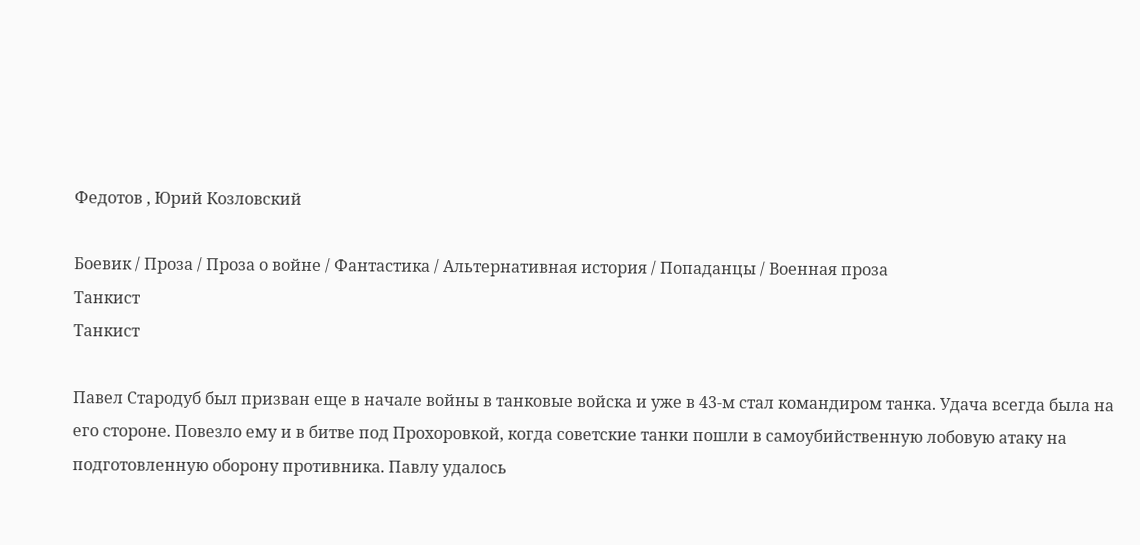Федотов , Юрий Козловский

Боевик / Проза / Проза о войне / Фантастика / Альтернативная история / Попаданцы / Военная проза
Танкист
Танкист

Павел Стародуб был призван еще в начале войны в танковые войска и уже в 43-м стал командиром танка. Удача всегда была на его стороне. Повезло ему и в битве под Прохоровкой, когда советские танки пошли в самоубийственную лобовую атаку на подготовленную оборону противника. Павлу удалось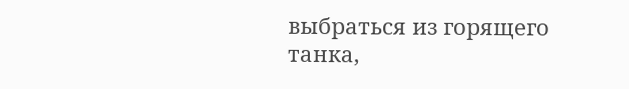выбраться из горящего танка,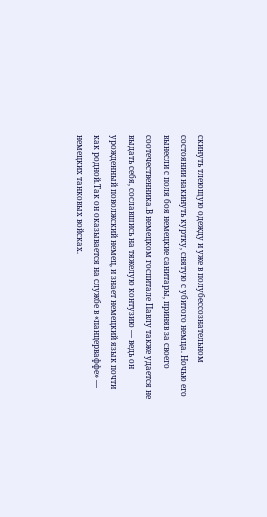скинуть тлеющую одежду и уже в полубессознательном состоянии накинуть куртку, снятую с убитого немца. Ночью его вынесли с поля боя немецкие санитары, приняв за своего соотечественника.В немецком госпитале Павлу также удается не выдать себя, сославшись на тяжелую контузию — ведь он урожденный поволжский немец, и знает немецкий язык почти как родной.Так он оказывается на службе в «панцерваффе» — немецких танковых войсках.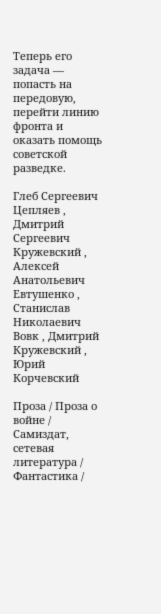Теперь его задача — попасть на передовую, перейти линию фронта и оказать помощь советской разведке.

Глеб Сергеевич Цепляев , Дмитрий Сергеевич Кружевский , Алексей Анатольевич Евтушенко , Станислав Николаевич Вовк , Дмитрий Кружевский , Юрий Корчевский

Проза / Проза о войне / Самиздат, сетевая литература / Фантастика /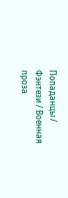Попаданцы / Фэнтези / Военная проза